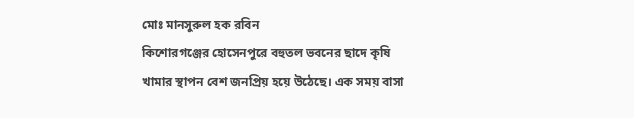মোঃ মানসুরুল হক রবিন
কিশোরগঞ্জের হোসেনপুরে বহুতল ভবনের ছাদে কৃষি খামার স্থাপন বেশ জনপ্রিয় হয়ে উঠেছে। এক সময় বাসা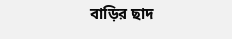বাড়ির ছাদ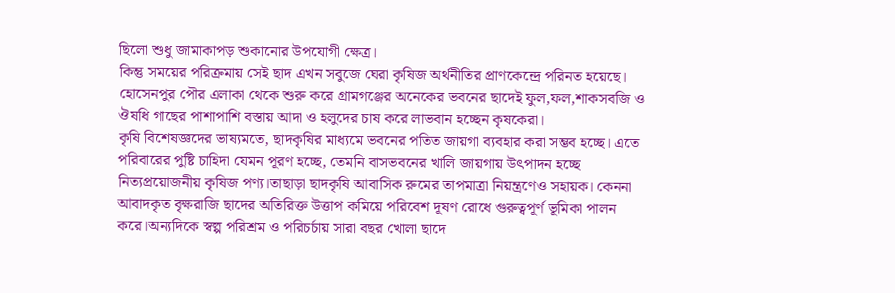ছিলো শুধু জামাকাপড় শুকানোর উপযোগী ক্ষেত্র।
কিন্তু সময়ের পরিক্রমায় সেই ছাদ এখন সবুজে ঘেরা কৃষিজ অর্থনীতির প্রাণকেন্দ্রে পরিনত হয়েছে। হোসেনপুর পৌর এলাকা থেকে শুরু করে গ্রামগঞ্জের অনেকের ভবনের ছাদেই ফুল,ফল,শাকসবজি ও ঔষধি গাছের পাশাপাশি বস্তায় আদা ও হলুদের চাষ করে লাভবান হচ্ছেন কৃষকেরা।
কৃষি বিশেষজ্ঞদের ভাষ্যমতে, ছাদকৃষির মাধ্যমে ভবনের পতিত জায়গা ব্যবহার করা সম্ভব হচ্ছে। এতে পরিবারের পুষ্টি চাহিদা যেমন পূরণ হচ্ছে, তেমনি বাসভবনের খালি জায়গায় উৎপাদন হচ্ছে নিত্যপ্রয়োজনীয় কৃষিজ পণ্য।তাছাড়া ছাদকৃষি আবাসিক রুমের তাপমাত্রা নিয়ন্ত্রণেও সহায়ক। কেননা আবাদকৃত বৃক্ষরাজি ছাদের অতিরিক্ত উত্তাপ কমিয়ে পরিবেশ দূষণ রোধে গুরুত্বপূর্ণ ভূমিকা পালন করে।অন্যদিকে স্বল্প পরিশ্রম ও পরিচর্চায় সারা বছর খোলা ছাদে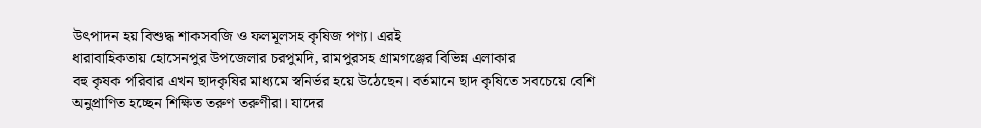উৎপাদন হয় বিশুদ্ধ শাকসবজি ও ফলমূলসহ কৃষিজ পণ্য। এরই
ধারাবাহিকতায় হোসেনপুর উপজেলার চরপুমদি, রামপুরসহ গ্রামগঞ্জের বিভিন্ন এলাকার
বহু কৃষক পরিবার এখন ছাদকৃষির মাধ্যমে স্বনির্ভর হয়ে উঠেছেন। বর্তমানে ছাদ কৃষিতে সবচেয়ে বেশি অনুপ্রাণিত হচ্ছেন শিক্ষিত তরুণ তরুণীরা। যাদের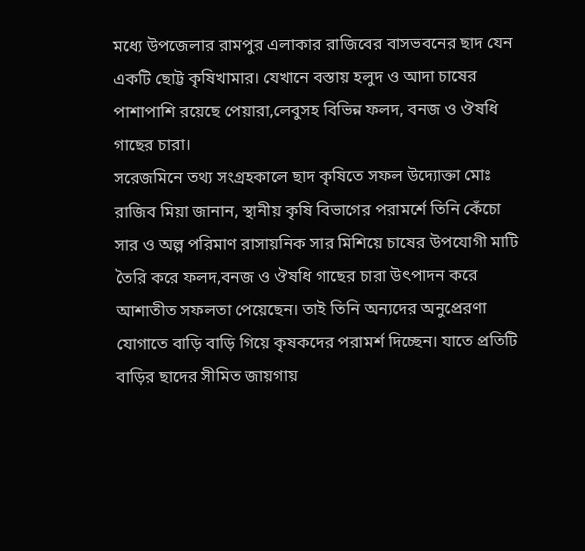মধ্যে উপজেলার রামপুর এলাকার রাজিবের বাসভবনের ছাদ যেন একটি ছোট্ট কৃষিখামার। যেখানে বস্তায় হলুদ ও আদা চাষের পাশাপাশি রয়েছে পেয়ারা,লেবুসহ বিভিন্ন ফলদ, বনজ ও ঔষধি গাছের চারা।
সরেজমিনে তথ্য সংগ্রহকালে ছাদ কৃষিতে সফল উদ্যোক্তা মোঃ রাজিব মিয়া জানান, স্থানীয় কৃষি বিভাগের পরামর্শে তিনি কেঁচো সার ও অল্প পরিমাণ রাসায়নিক সার মিশিয়ে চাষের উপযোগী মাটি তৈরি করে ফলদ,বনজ ও ঔষধি গাছের চারা উৎপাদন করে আশাতীত সফলতা পেয়েছেন। তাই তিনি অন্যদের অনুপ্রেরণা যোগাতে বাড়ি বাড়ি গিয়ে কৃষকদের পরামর্শ দিচ্ছেন। যাতে প্রতিটি বাড়ির ছাদের সীমিত জায়গায়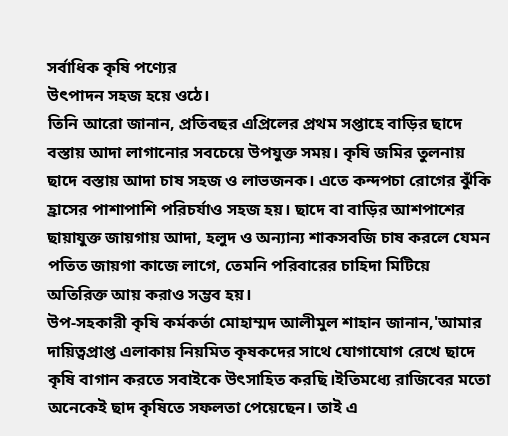সর্বাধিক কৃষি পণ্যের
উৎপাদন সহজ হয়ে ওঠে।
তিনি আরো জানান, প্রতিবছর এপ্রিলের প্রথম সপ্তাহে বাড়ির ছাদে বস্তায় আদা লাগানোর সবচেয়ে উপযুক্ত সময়। কৃষি জমির তুলনায় ছাদে বস্তায় আদা চাষ সহজ ও লাভজনক। এতে কন্দপচা রোগের ঝুঁকি হ্রাসের পাশাপাশি পরিচর্যাও সহজ হয়। ছাদে বা বাড়ির আশপাশের ছায়াযুক্ত জায়গায় আদা, হলুদ ও অন্যান্য শাকসবজি চাষ করলে যেমন পতিত জায়গা কাজে লাগে, তেমনি পরিবারের চাহিদা মিটিয়ে অতিরিক্ত আয় করাও সম্ভব হয়।
উপ-সহকারী কৃষি কর্মকর্তা মোহাম্মদ আলীমুল শাহান জানান,'আমার দায়িত্বপ্রাপ্ত এলাকায় নিয়মিত কৃষকদের সাথে যোগাযোগ রেখে ছাদে কৃষি বাগান করতে সবাইকে উৎসাহিত করছি।ইতিমধ্যে রাজিবের মতো অনেকেই ছাদ কৃষিতে সফলতা পেয়েছেন। তাই এ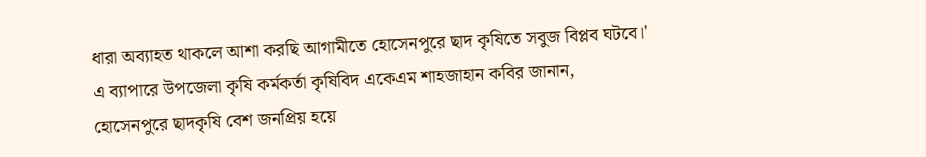ধারা অব্যাহত থাকলে আশা করছি আগামীতে হোসেনপুরে ছাদ কৃষিতে সবুজ বিপ্লব ঘটবে।'
এ ব্যাপারে উপজেলা কৃষি কর্মকর্তা কৃষিবিদ একেএম শাহজাহান কবির জানান,
হোসেনপুরে ছাদকৃষি বেশ জনপ্রিয় হয়ে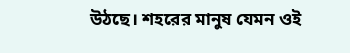উঠছে। শহরের মানুষ যেমন ওই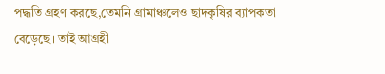পদ্ধতি গ্রহণ করছে,তেমনি গ্রামাঞ্চলেও ছাদকৃষির ব্যাপকতা বেড়েছে। তাই আগ্রহী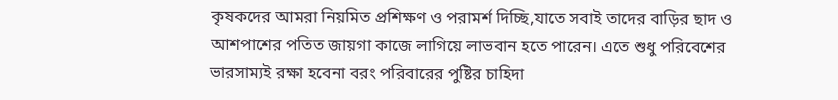কৃষকদের আমরা নিয়মিত প্রশিক্ষণ ও পরামর্শ দিচ্ছি,যাতে সবাই তাদের বাড়ির ছাদ ও আশপাশের পতিত জায়গা কাজে লাগিয়ে লাভবান হতে পারেন। এতে শুধু পরিবেশের ভারসাম্যই রক্ষা হবেনা বরং পরিবারের পুষ্টির চাহিদা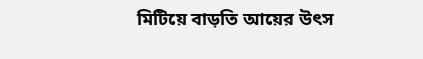মিটিয়ে বাড়তি আয়ের উৎস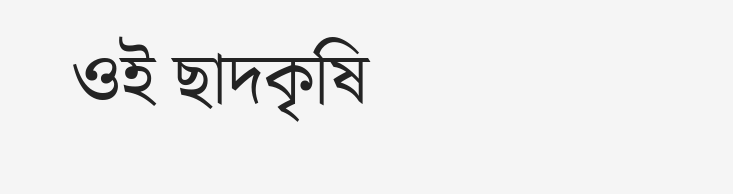ওই ছাদকৃষি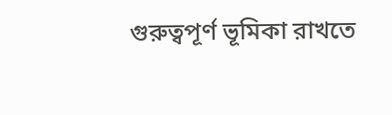গুরুত্বপূর্ণ ভূমিকা রাখতে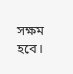সক্ষম হবে।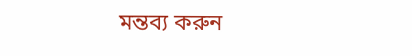মন্তব্য করুন